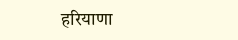हरियाणा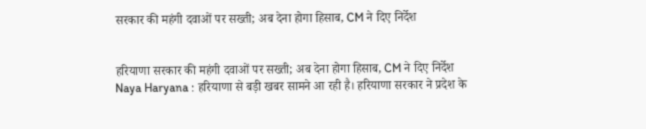सरकार की महंगी दवाओं पर सख्ती; अब देना होगा हिसाब, CM ने दिए निर्देश


हरियाणा सरकार की महंगी दवाओं पर सख्ती; अब देना होगा हिसाब, CM ने दिए निर्देश
Naya Haryana : हरियाणा से बड़ी खबर सामने आ रही है। हरियाणा सरकार ने प्रदेश के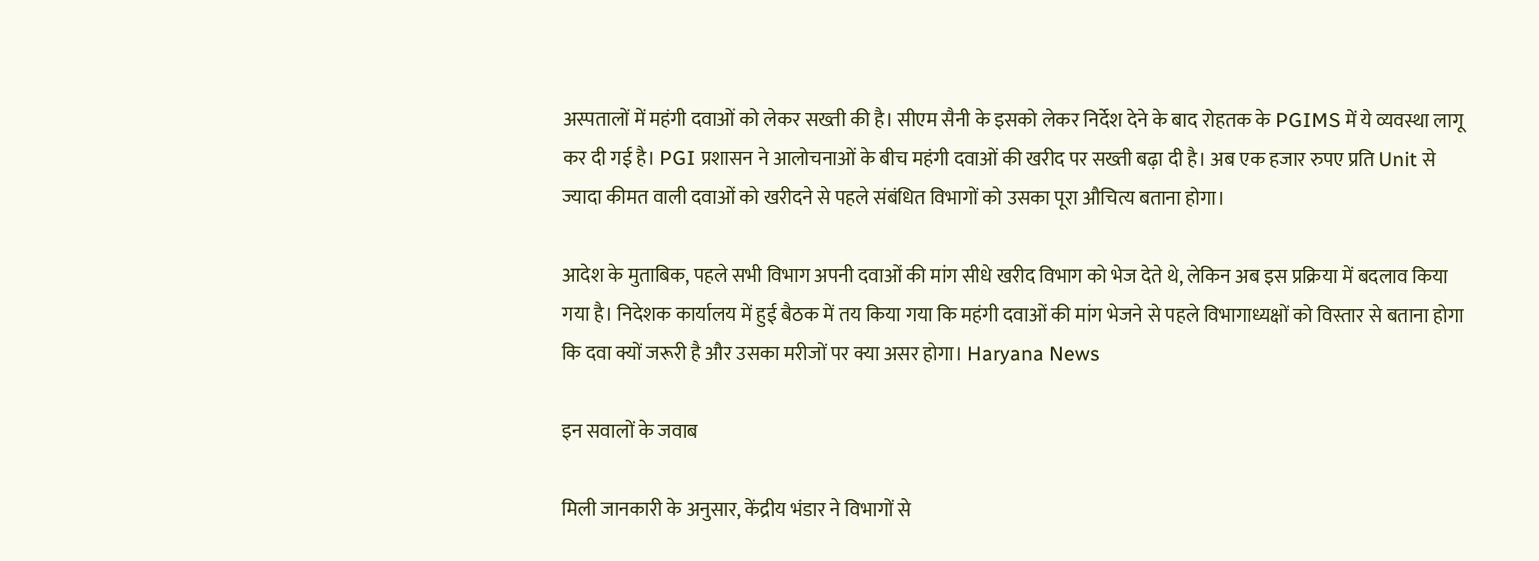अस्पतालों में महंगी दवाओं को लेकर सख्ती की है। सीएम सैनी के इसको लेकर निर्देश देने के बाद रोहतक के PGIMS में ये व्यवस्था लागू कर दी गई है। PGI प्रशासन ने आलोचनाओं के बीच महंगी दवाओं की खरीद पर सख्ती बढ़ा दी है। अब एक हजार रुपए प्रति Unit से ज्यादा कीमत वाली दवाओं को खरीदने से पहले संबंधित विभागों को उसका पूरा औचित्य बताना होगा।

आदेश के मुताबिक, पहले सभी विभाग अपनी दवाओं की मांग सीधे खरीद विभाग को भेज देते थे, लेकिन अब इस प्रक्रिया में बदलाव किया गया है। निदेशक कार्यालय में हुई बैठक में तय किया गया कि महंगी दवाओं की मांग भेजने से पहले विभागाध्यक्षों को विस्तार से बताना होगा कि दवा क्यों जरूरी है और उसका मरीजों पर क्या असर होगा। Haryana News

इन सवालों के जवाब

मिली जानकारी के अनुसार, केंद्रीय भंडार ने विभागों से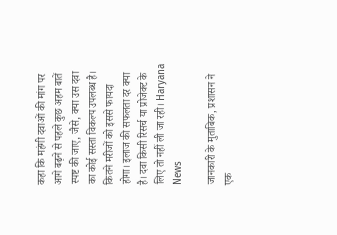कहा कि महंगी दवाओं की मांग पर आगे बढ़ने से पहले कुछ अहम बातें स्पष्ट की जाए, जैसे, क्या उस दवा का कोई सस्ता विकल्प उपलब्ध है। कितने मरीजों को इससे फायदा होगा। इलाज की सफलता दर क्या है। दवा किसी रिसर्च या प्रोजेक्ट के लिए तो नहीं ली जा रही। Haryana News

जानकारी के मुताबिक, प्रशासन ने एक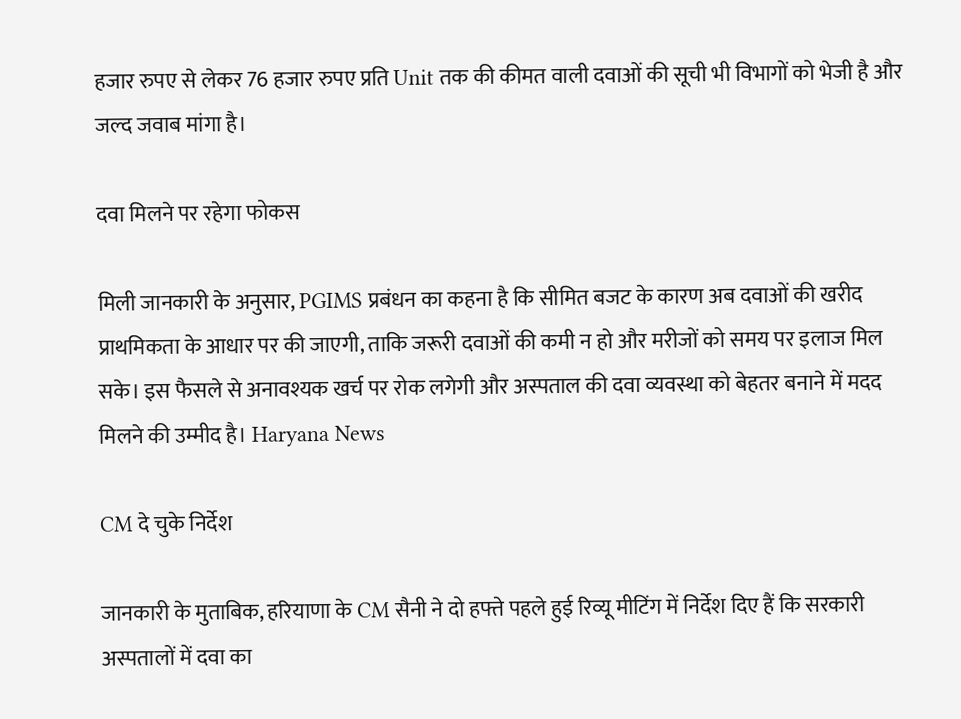हजार रुपए से लेकर 76 हजार रुपए प्रति Unit तक की कीमत वाली दवाओं की सूची भी विभागों को भेजी है और जल्द जवाब मांगा है।

दवा मिलने पर रहेगा फोकस

मिली जानकारी के अनुसार, PGIMS प्रबंधन का कहना है कि सीमित बजट के कारण अब दवाओं की खरीद प्राथमिकता के आधार पर की जाएगी, ताकि जरूरी दवाओं की कमी न हो और मरीजों को समय पर इलाज मिल सके। इस फैसले से अनावश्यक खर्च पर रोक लगेगी और अस्पताल की दवा व्यवस्था को बेहतर बनाने में मदद मिलने की उम्मीद है। Haryana News

CM दे चुके निर्देश

जानकारी के मुताबिक, हरियाणा के CM सैनी ने दो हफ्ते पहले हुई रिव्यू मीटिंग में निर्देश दिए हैं कि सरकारी अस्पतालों में दवा का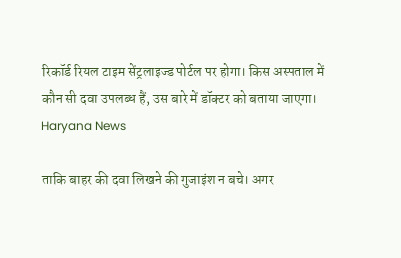रिकॉर्ड रियल टाइम सेंट्रलाइज्ड पोर्टल पर होगा। किस अस्पताल में कौन सी दवा उपलब्ध हैं, उस बारे में डॉक्टर को बताया जाएगा। Haryana News

ताकि बाहर की दवा लिखने की गुजाइंश न बचे। अगर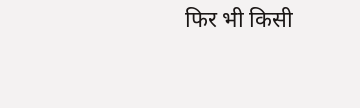फिर भी किसी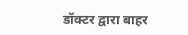डॉक्टर द्वारा बाहर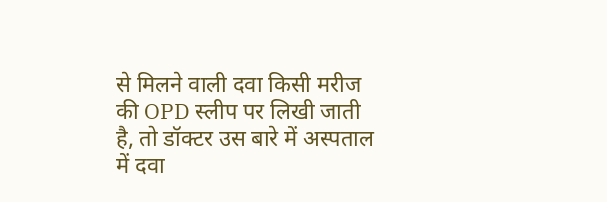से मिलने वाली दवा किसी मरीज की OPD स्लीप पर लिखी जाती है, तो डॉक्टर उस बारे में अस्पताल में दवा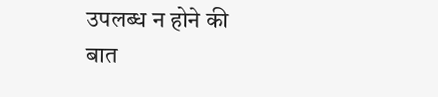उपलब्ध न होने की बात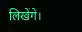लिखेंगे।